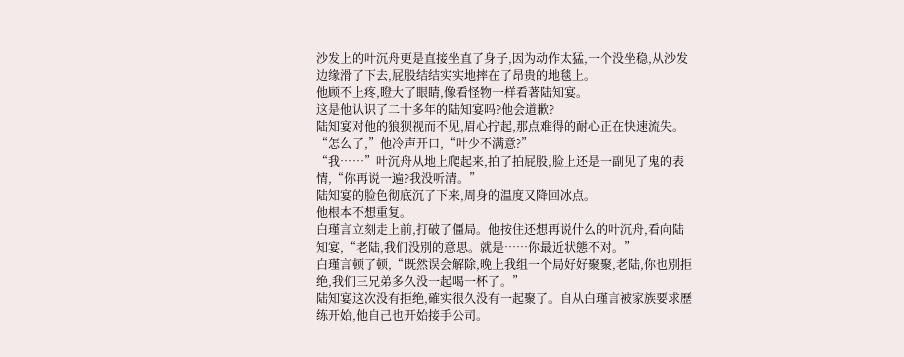沙发上的叶沉舟更是直接坐直了身子,因为动作太猛,一个没坐稳,从沙发边缘滑了下去,屁股结结实实地摔在了昂贵的地毯上。
他顾不上疼,瞪大了眼睛,像看怪物一样看著陆知宴。
这是他认识了二十多年的陆知宴吗?他会道歉?
陆知宴对他的狼狈视而不见,眉心拧起,那点难得的耐心正在快速流失。
“怎么了,”他冷声开口,“叶少不满意?”
“我……”叶沉舟从地上爬起来,拍了拍屁股,脸上还是一副见了鬼的表情,“你再说一遍?我没听清。”
陆知宴的脸色彻底沉了下来,周身的温度又降回冰点。
他根本不想重复。
白瑾言立刻走上前,打破了僵局。他按住还想再说什么的叶沉舟,看向陆知宴,“老陆,我们没別的意思。就是……你最近状態不对。”
白瑾言顿了顿,“既然误会解除,晚上我组一个局好好聚聚,老陆,你也別拒绝,我们三兄弟多久没一起喝一杯了。”
陆知宴这次没有拒绝,確实很久没有一起聚了。自从白瑾言被家族要求歷练开始,他自己也开始接手公司。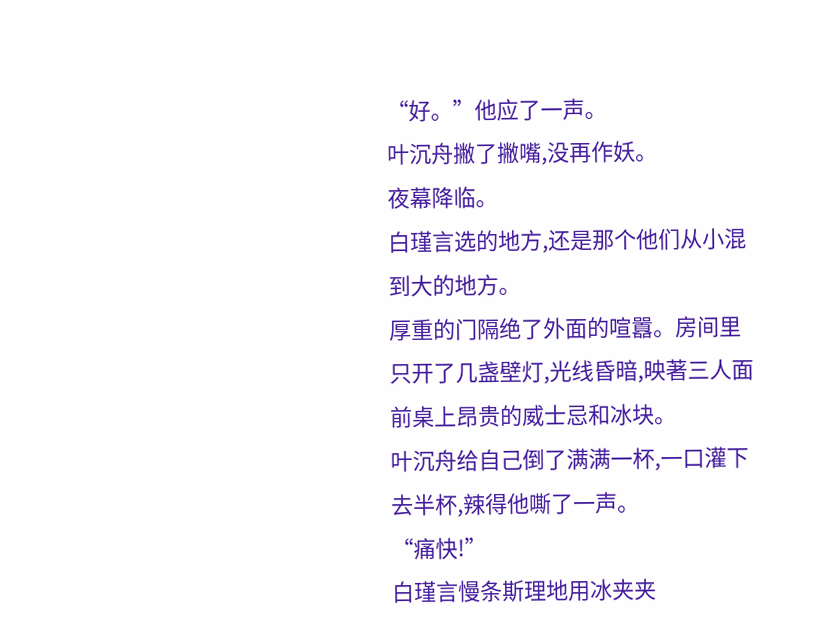“好。”他应了一声。
叶沉舟撇了撇嘴,没再作妖。
夜幕降临。
白瑾言选的地方,还是那个他们从小混到大的地方。
厚重的门隔绝了外面的喧囂。房间里只开了几盏壁灯,光线昏暗,映著三人面前桌上昂贵的威士忌和冰块。
叶沉舟给自己倒了满满一杯,一口灌下去半杯,辣得他嘶了一声。
“痛快!”
白瑾言慢条斯理地用冰夹夹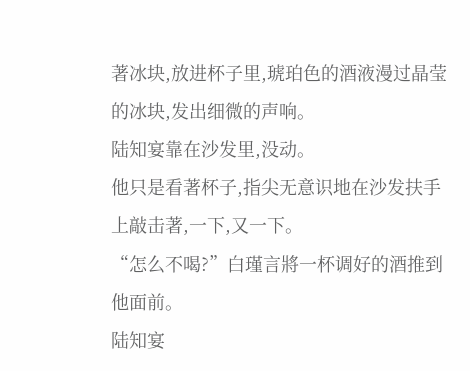著冰块,放进杯子里,琥珀色的酒液漫过晶莹的冰块,发出细微的声响。
陆知宴靠在沙发里,没动。
他只是看著杯子,指尖无意识地在沙发扶手上敲击著,一下,又一下。
“怎么不喝?”白瑾言將一杯调好的酒推到他面前。
陆知宴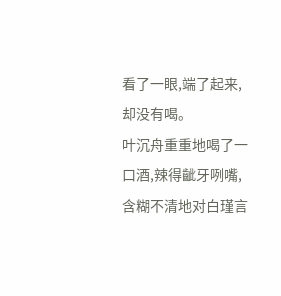看了一眼,端了起来,却没有喝。
叶沉舟重重地喝了一口酒,辣得齜牙咧嘴,含糊不清地对白瑾言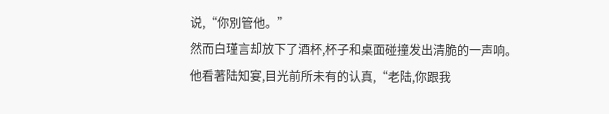说,“你別管他。”
然而白瑾言却放下了酒杯,杯子和桌面碰撞发出清脆的一声响。
他看著陆知宴,目光前所未有的认真,“老陆,你跟我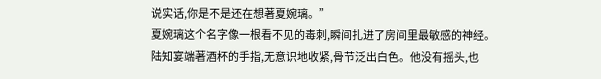说实话,你是不是还在想著夏婉璃。”
夏婉璃这个名字像一根看不见的毒刺,瞬间扎进了房间里最敏感的神经。
陆知宴端著酒杯的手指,无意识地收紧,骨节泛出白色。他没有摇头,也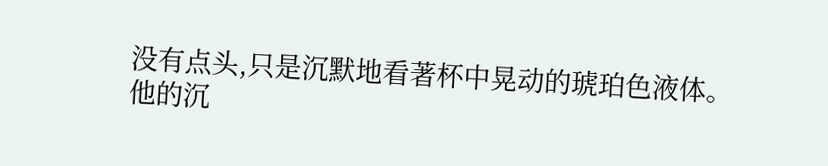没有点头,只是沉默地看著杯中晃动的琥珀色液体。
他的沉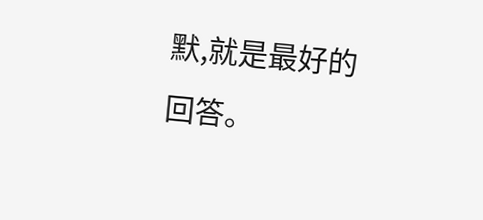默,就是最好的回答。